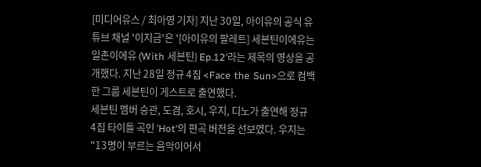[미디어유스 / 최아영 기자] 지난 30일, 아이유의 공식 유튜브 채널 '이지금'은 '[아이유의 팔레트] 세븐틴이에유는 일촌이에유 (With 세븐틴) Ep.12'라는 제목의 영상을 공개했다. 지난 28일 정규 4집 <Face the Sun>으로 컴백한 그룹 세븐틴이 게스트로 출연했다.
세븐틴 멤버 승관, 도겸, 호시, 우지, 디노가 출연해 정규 4집 타이틀 곡인 'Hot'의 편곡 버전을 선보였다. 우지는 "13명이 부르는 음악이어서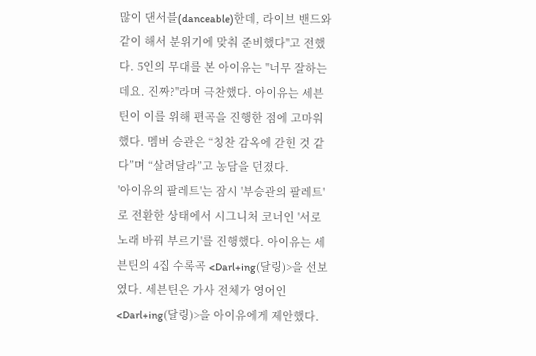많이 댄서블(danceable)한데, 라이브 밴드와 같이 해서 분위기에 맞춰 준비했다"고 전했다. 5인의 무대를 본 아이유는 "너무 잘하는데요. 진짜?"라며 극찬했다. 아이유는 세븐틴이 이를 위해 편곡을 진행한 점에 고마워했다. 멤버 승관은 “칭찬 감옥에 갇힌 것 같다”며 “살려달라”고 농담을 던졌다.
'아이유의 팔레트'는 잠시 '부승관의 팔레트'로 전환한 상태에서 시그니처 코너인 '서로 노래 바꿔 부르기'를 진행했다. 아이유는 세븐틴의 4집 수록곡 <Darl+ing(달링)>을 선보였다. 세븐틴은 가사 전체가 영어인 <Darl+ing(달링)>을 아이유에게 제안했다.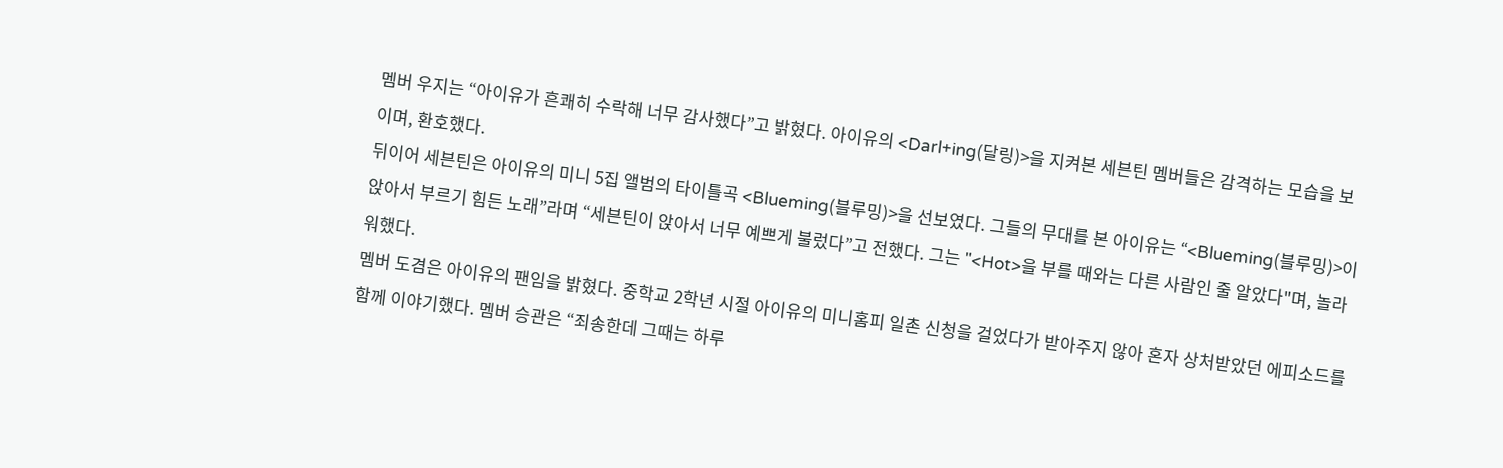멤버 우지는 “아이유가 흔쾌히 수락해 너무 감사했다”고 밝혔다. 아이유의 <Darl+ing(달링)>을 지켜본 세븐틴 멤버들은 감격하는 모습을 보이며, 환호했다.
뒤이어 세븐틴은 아이유의 미니 5집 앨범의 타이틀곡 <Blueming(블루밍)>을 선보였다. 그들의 무대를 본 아이유는 “<Blueming(블루밍)>이 앉아서 부르기 힘든 노래”라며 “세븐틴이 앉아서 너무 예쁘게 불렀다”고 전했다. 그는 "<Hot>을 부를 때와는 다른 사람인 줄 알았다"며, 놀라워했다.
멤버 도겸은 아이유의 팬임을 밝혔다. 중학교 2학년 시절 아이유의 미니홈피 일촌 신청을 걸었다가 받아주지 않아 혼자 상처받았던 에피소드를 함께 이야기했다. 멤버 승관은 “죄송한데 그때는 하루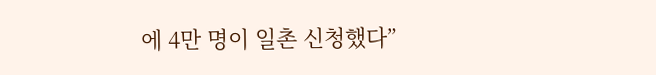에 4만 명이 일촌 신청했다”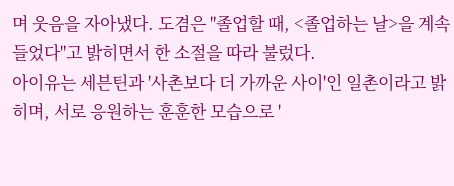며 웃음을 자아냈다. 도겸은 "졸업할 때, <졸업하는 날>을 계속 들었다"고 밝히면서 한 소절을 따라 불렀다.
아이유는 세븐틴과 '사촌보다 더 가까운 사이'인 일촌이라고 밝히며, 서로 응원하는 훈훈한 모습으로 '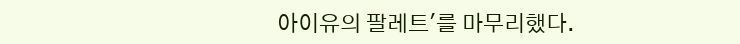아이유의 팔레트'를 마무리했다.